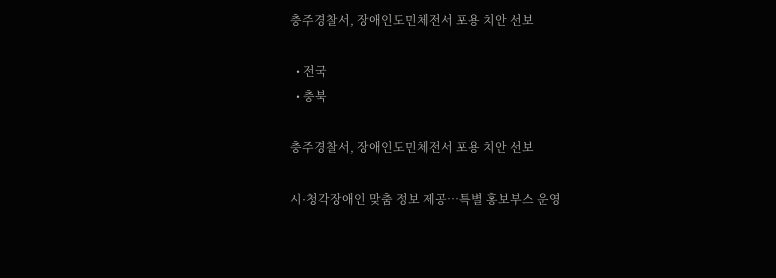충주경찰서, 장애인도민체전서 포용 치안 선보

  • 전국
  • 충북

충주경찰서, 장애인도민체전서 포용 치안 선보

시·청각장애인 맞춤 정보 제공…특별 홍보부스 운영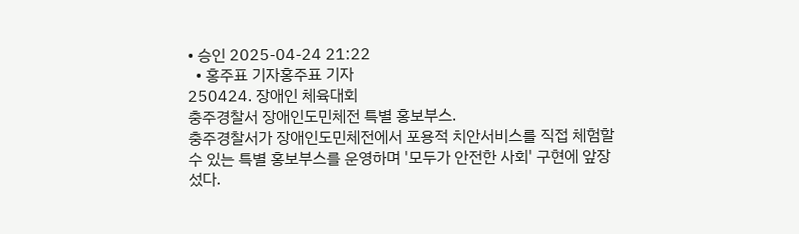• 승인 2025-04-24 21:22
  • 홍주표 기자홍주표 기자
250424. 장애인 체육대회
충주경찰서 장애인도민체전 특별 홍보부스.
충주경찰서가 장애인도민체전에서 포용적 치안서비스를 직접 체험할 수 있는 특별 홍보부스를 운영하며 '모두가 안전한 사회' 구현에 앞장섰다.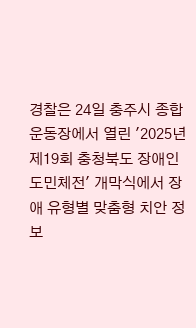경찰은 24일 충주시 종합운동장에서 열린 '2025년 제19회 충청북도 장애인도민체전' 개막식에서 장애 유형별 맞춤형 치안 정보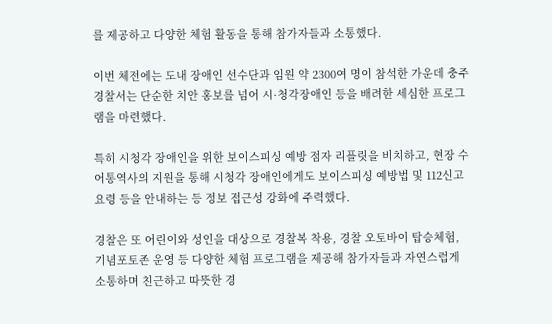를 제공하고 다양한 체험 활동을 통해 참가자들과 소통했다.

이번 체전에는 도내 장애인 선수단과 임원 약 2300여 명이 참석한 가운데 충주경찰서는 단순한 치안 홍보를 넘어 시·청각장애인 등을 배려한 세심한 프로그램을 마련했다.

특히 시청각 장애인을 위한 보이스피싱 예방 점자 리플릿을 비치하고, 현장 수어통역사의 지원을 통해 시청각 장애인에게도 보이스피싱 예방법 및 112신고 요령 등을 안내하는 등 정보 접근성 강화에 주력했다.

경찰은 또 어린이와 성인을 대상으로 경찰복 착용, 경찰 오토바이 탑승체험, 기념포토존 운영 등 다양한 체험 프로그램을 제공해 참가자들과 자연스럽게 소통하며 친근하고 따뜻한 경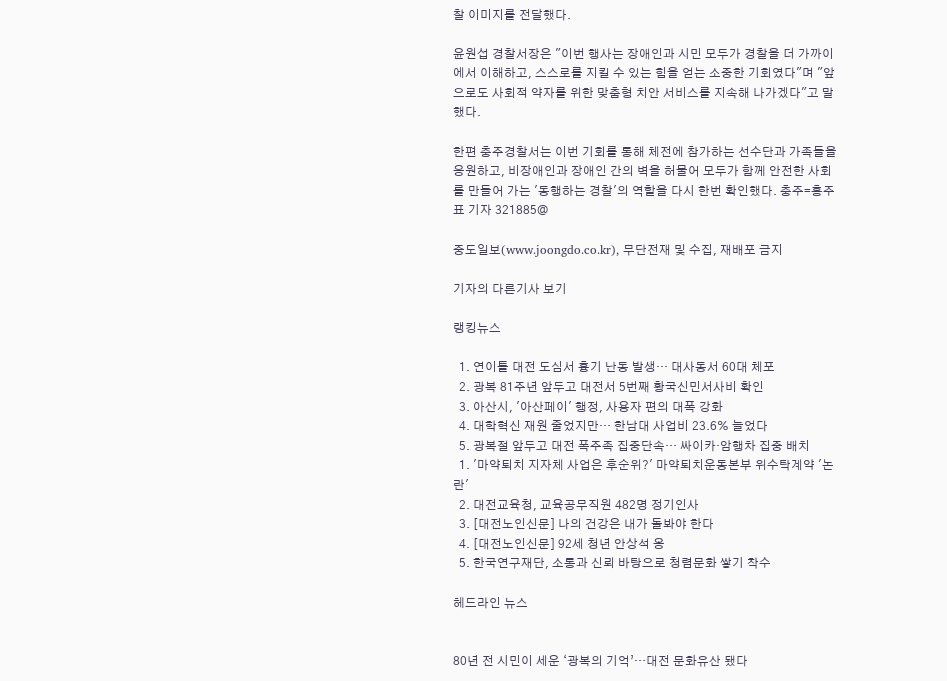찰 이미지를 전달했다.

윤원섭 경찰서장은 "이번 행사는 장애인과 시민 모두가 경찰을 더 가까이에서 이해하고, 스스로를 지킬 수 있는 힘을 얻는 소중한 기회였다"며 "앞으로도 사회적 약자를 위한 맞춤형 치안 서비스를 지속해 나가겠다"고 말했다.

한편 충주경찰서는 이번 기회를 통해 체전에 참가하는 선수단과 가족들을 응원하고, 비장애인과 장애인 간의 벽을 허물어 모두가 함께 안전한 사회를 만들어 가는 '동행하는 경찰'의 역할을 다시 한번 확인했다. 충주=홍주표 기자 321885@

중도일보(www.joongdo.co.kr), 무단전재 및 수집, 재배포 금지

기자의 다른기사 보기

랭킹뉴스

  1. 연이틀 대전 도심서 흉기 난동 발생… 대사동서 60대 체포
  2. 광복 81주년 앞두고 대전서 5번째 황국신민서사비 확인
  3. 아산시, '아산페이' 행정, 사용자 편의 대폭 강화
  4. 대학혁신 재원 줄었지만… 한남대 사업비 23.6% 늘었다
  5. 광복절 앞두고 대전 폭주족 집중단속… 싸이카·암행차 집중 배치
  1. '마약퇴치 지자체 사업은 후순위?' 마약퇴치운동본부 위수탁계약 '논란'
  2. 대전교육청, 교육공무직원 482명 정기인사
  3. [대전노인신문] 나의 건강은 내가 돌봐야 한다
  4. [대전노인신문] 92세 청년 안상석 옹
  5. 한국연구재단, 소통과 신뢰 바탕으로 청렴문화 쌓기 착수

헤드라인 뉴스


80년 전 시민이 세운 ‘광복의 기억’…대전 문화유산 됐다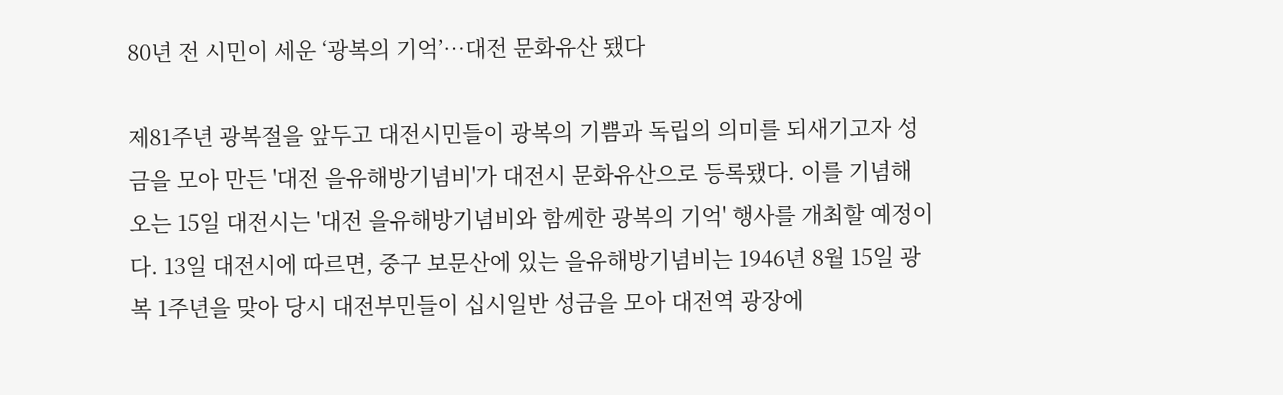80년 전 시민이 세운 ‘광복의 기억’…대전 문화유산 됐다

제81주년 광복절을 앞두고 대전시민들이 광복의 기쁨과 독립의 의미를 되새기고자 성금을 모아 만든 '대전 을유해방기념비'가 대전시 문화유산으로 등록됐다. 이를 기념해 오는 15일 대전시는 '대전 을유해방기념비와 함께한 광복의 기억' 행사를 개최할 예정이다. 13일 대전시에 따르면, 중구 보문산에 있는 을유해방기념비는 1946년 8월 15일 광복 1주년을 맞아 당시 대전부민들이 십시일반 성금을 모아 대전역 광장에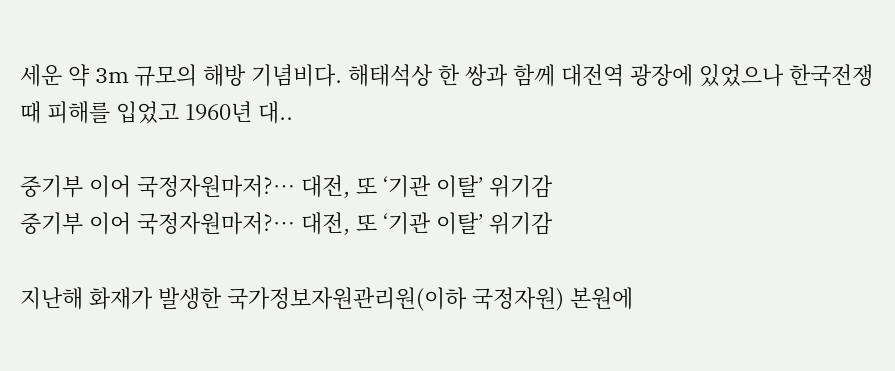세운 약 3m 규모의 해방 기념비다. 해태석상 한 쌍과 함께 대전역 광장에 있었으나 한국전쟁 때 피해를 입었고 1960년 대..

중기부 이어 국정자원마저?… 대전, 또 ‘기관 이탈’ 위기감
중기부 이어 국정자원마저?… 대전, 또 ‘기관 이탈’ 위기감

지난해 화재가 발생한 국가정보자원관리원(이하 국정자원) 본원에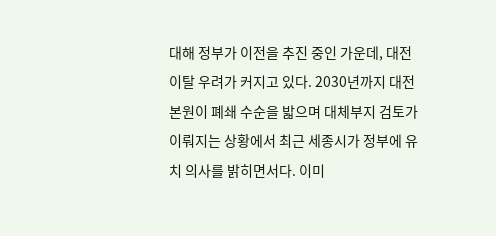대해 정부가 이전을 추진 중인 가운데, 대전 이탈 우려가 커지고 있다. 2030년까지 대전 본원이 폐쇄 수순을 밟으며 대체부지 검토가 이뤄지는 상황에서 최근 세종시가 정부에 유치 의사를 밝히면서다. 이미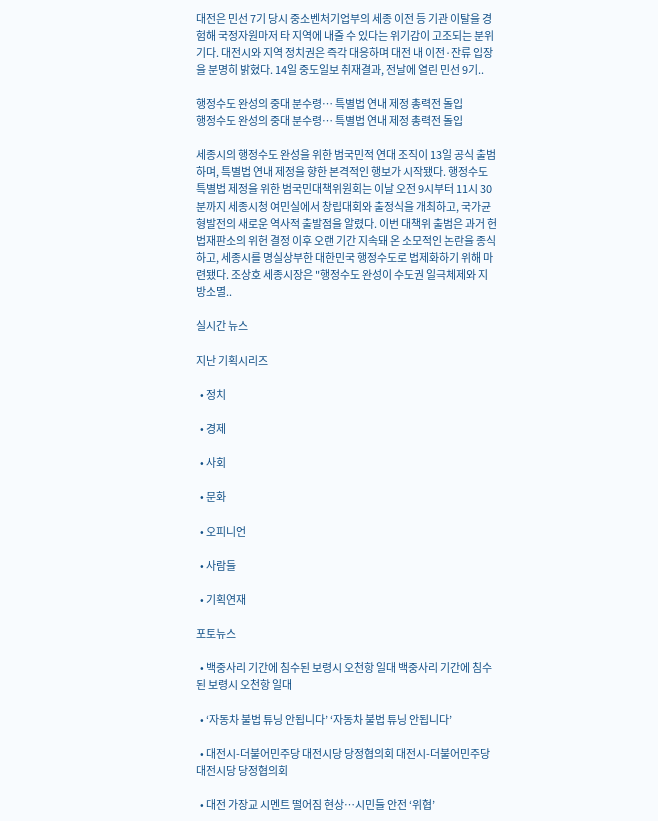대전은 민선 7기 당시 중소벤처기업부의 세종 이전 등 기관 이탈을 경험해 국정자원마저 타 지역에 내줄 수 있다는 위기감이 고조되는 분위기다. 대전시와 지역 정치권은 즉각 대응하며 대전 내 이전·잔류 입장을 분명히 밝혔다. 14일 중도일보 취재결과, 전날에 열린 민선 9기..

행정수도 완성의 중대 분수령… 특별법 연내 제정 총력전 돌입
행정수도 완성의 중대 분수령… 특별법 연내 제정 총력전 돌입

세종시의 행정수도 완성을 위한 범국민적 연대 조직이 13일 공식 출범하며, 특별법 연내 제정을 향한 본격적인 행보가 시작됐다. 행정수도특별법 제정을 위한 범국민대책위원회는 이날 오전 9시부터 11시 30분까지 세종시청 여민실에서 창립대회와 출정식을 개최하고, 국가균형발전의 새로운 역사적 출발점을 알렸다. 이번 대책위 출범은 과거 헌법재판소의 위헌 결정 이후 오랜 기간 지속돼 온 소모적인 논란을 종식하고, 세종시를 명실상부한 대한민국 행정수도로 법제화하기 위해 마련됐다. 조상호 세종시장은 "행정수도 완성이 수도권 일극체제와 지방소멸..

실시간 뉴스

지난 기획시리즈

  • 정치

  • 경제

  • 사회

  • 문화

  • 오피니언

  • 사람들

  • 기획연재

포토뉴스

  • 백중사리 기간에 침수된 보령시 오천항 일대 백중사리 기간에 침수된 보령시 오천항 일대

  • ‘자동차 불법 튜닝 안됩니다’ ‘자동차 불법 튜닝 안됩니다’

  • 대전시-더불어민주당 대전시당 당정협의회 대전시-더불어민주당 대전시당 당정협의회

  • 대전 가장교 시멘트 떨어짐 현상…시민들 안전 ‘위협’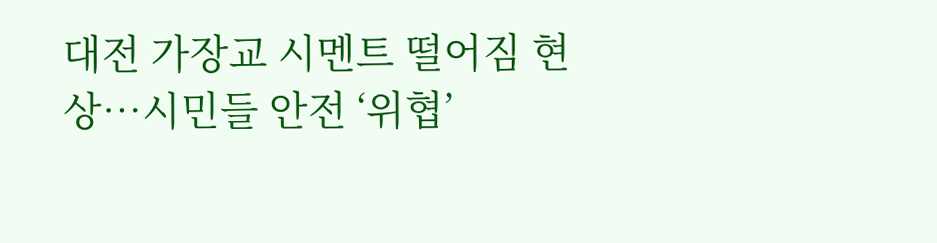대전 가장교 시멘트 떨어짐 현상…시민들 안전 ‘위협’